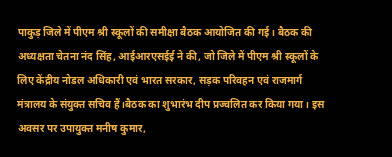पाकुड़ जिले में पीएम श्री स्कूलों की समीक्षा बैठक आयोजित की गई। बैठक की अध्यक्षता चेतना नंद सिंह, आईआरएसईई ने की, जो जिले में पीएम श्री स्कूलों के लिए केंद्रीय नोडल अधिकारी एवं भारत सरकार, सड़क परिवहन एवं राजमार्ग मंत्रालय के संयुक्त सचिव हैं।बैठक का शुभारंभ दीप प्रज्वलित कर किया गया। इस अवसर पर उपायुक्त मनीष कुमार,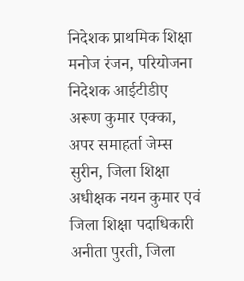निदेशक प्राथमिक शिक्षा मनोज रंजन, परियोजना निदेशक आईटीडीए अरूण कुमार एक्का, अपर समाहर्ता जेम्स सुरीन, जिला शिक्षा अधीक्षक नयन कुमार एवं जिला शिक्षा पदाधिकारी अनीता पुरती, जिला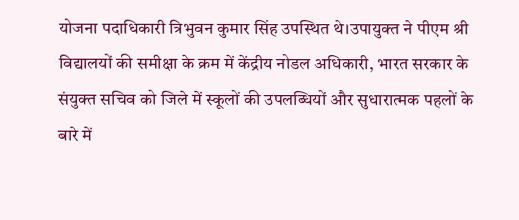योजना पदाधिकारी त्रिभुवन कुमार सिंह उपस्थित थे।उपायुक्त ने पीएम श्री विद्यालयों की समीक्षा के क्रम में केंद्रीय नोडल अधिकारी, भारत सरकार के संयुक्त सचिव को जिले में स्कूलों की उपलब्धियों और सुधारात्मक पहलों के बारे में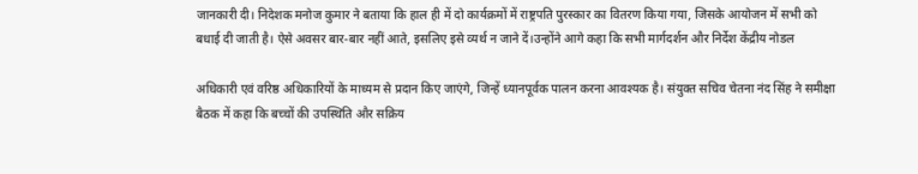जानकारी दी। निदेशक मनोज कुमार ने बताया कि हाल ही में दो कार्यक्रमों में राष्ट्रपति पुरस्कार का वितरण किया गया, जिसके आयोजन में सभी को बधाई दी जाती है। ऐसे अवसर बार-बार नहीं आते, इसलिए इसे व्यर्थ न जाने दें।उन्होंने आगे कहा कि सभी मार्गदर्शन और निर्देश केंद्रीय नोडल

अधिकारी एवं वरिष्ठ अधिकारियों के माध्यम से प्रदान किए जाएंगे, जिन्हें ध्यानपूर्वक पालन करना आवश्यक है। संयुक्त सचिव चेतना नंद सिंह ने समीक्षा बैठक में कहा कि बच्चों की उपस्थिति और सक्रिय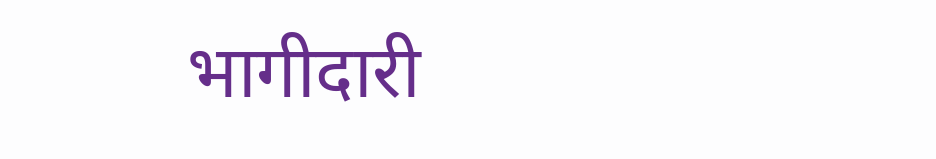भागीदारी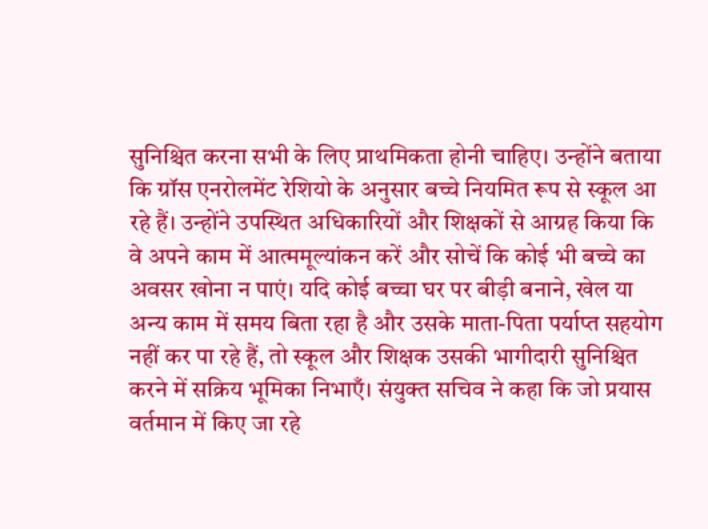सुनिश्चित करना सभी के लिए प्राथमिकता होनी चाहिए। उन्होंने बताया कि ग्रॉस एनरोलमेंट रेशियो के अनुसार बच्चे नियमित रूप से स्कूल आ रहे हैं। उन्होंने उपस्थित अधिकारियों और शिक्षकों से आग्रह किया कि वे अपने काम में आत्ममूल्यांकन करें और सोचें कि कोई भी बच्चे का अवसर खोना न पाएं। यदि कोई बच्चा घर पर बीड़ी बनाने, खेल या अन्य काम में समय बिता रहा है और उसके माता-पिता पर्याप्त सहयोग नहीं कर पा रहे हैं, तो स्कूल और शिक्षक उसकी भागीदारी सुनिश्चित करने में सक्रिय भूमिका निभाएँ। संयुक्त सचिव ने कहा कि जो प्रयास वर्तमान में किए जा रहे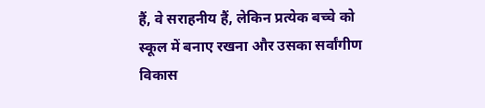हैं, वे सराहनीय हैं, लेकिन प्रत्येक बच्चे को स्कूल में बनाए रखना और उसका सर्वांगीण विकास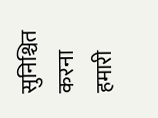सुनिश्चित करना हमारी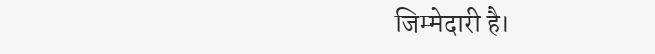जिम्मेदारी है।